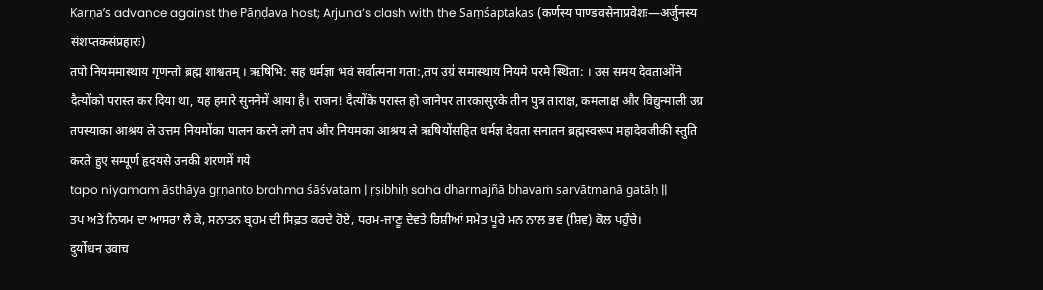Karṇa’s advance against the Pāṇḍava host; Arjuna’s clash with the Saṃśaptakas (कर्णस्य पाण्डवसेनाप्रवेशः—अर्जुनस्य संशप्तकसंप्रहारः)
तपो नियममास्थाय गृणन्तो ब्रह्म शाश्वतम् । ऋषिभि: सह धर्मज्ञा भवं सर्वात्मना गता:,तप उग्र॑ समास्थाय नियमे परमे स्थिता: । उस समय देवताओंने दैत्योंको परास्त कर दिया था, यह हमारे सुननेमें आया है। राजन! दैत्योंके परास्त हो जानेपर तारकासुरके तीन पुत्र ताराक्ष, कमलाक्ष और विद्युन्माली उग्र तपस्याका आश्रय ले उत्तम नियमोंका पालन करने लगे तप और नियमका आश्रय ले ऋषियोंसहित धर्मज्ञ देवता सनातन ब्रह्मस्वरूप महादेवजीकी स्तुति करते हुए सम्पूर्ण हृदयसे उनकी शरणमें गये
tapo niyamam āsthāya gṛṇanto brahma śāśvatam | ṛṣibhiḥ saha dharmajñā bhavaṁ sarvātmanā gatāḥ ||
ਤਪ ਅਤੇ ਨਿਯਮ ਦਾ ਆਸਰਾ ਲੈ ਕੇ, ਸਨਾਤਨ ਬ੍ਰਹਮ ਦੀ ਸਿਫ਼ਤ ਕਰਦੇ ਹੋਏ, ਧਰਮ-ਜਾਣੂ ਦੇਵਤੇ ਰਿਸ਼ੀਆਂ ਸਮੇਤ ਪੂਰੇ ਮਨ ਨਾਲ ਭਵ (ਸ਼ਿਵ) ਕੋਲ ਪਹੁੰਚੇ।
दुर्योधन उवाच